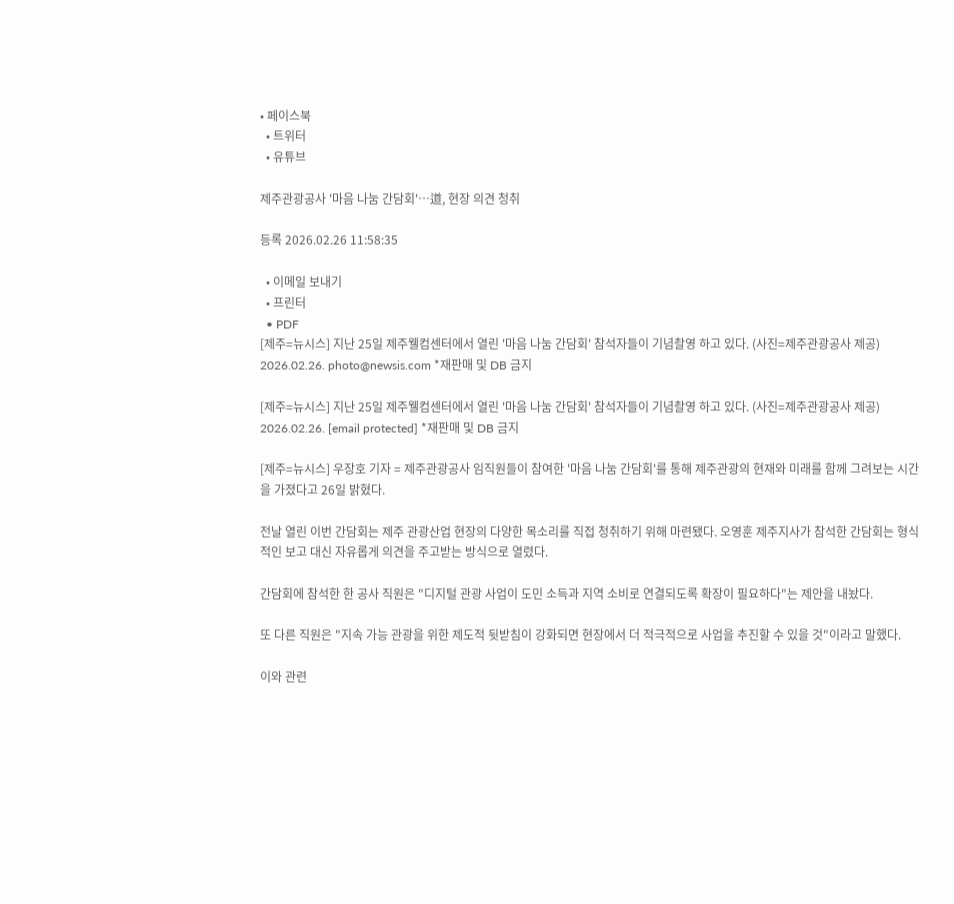• 페이스북
  • 트위터
  • 유튜브

제주관광공사 '마음 나눔 간담회'…道, 현장 의견 청취

등록 2026.02.26 11:58:35

  • 이메일 보내기
  • 프린터
  • PDF
[제주=뉴시스] 지난 25일 제주웰컴센터에서 열린 '마음 나눔 간담회' 참석자들이 기념촬영 하고 있다. (사진=제주관광공사 제공) 2026.02.26. photo@newsis.com *재판매 및 DB 금지

[제주=뉴시스] 지난 25일 제주웰컴센터에서 열린 '마음 나눔 간담회' 참석자들이 기념촬영 하고 있다. (사진=제주관광공사 제공) 2026.02.26. [email protected] *재판매 및 DB 금지

[제주=뉴시스] 우장호 기자 = 제주관광공사 임직원들이 참여한 '마음 나눔 간담회'를 통해 제주관광의 현재와 미래를 함께 그려보는 시간을 가졌다고 26일 밝혔다.

전날 열린 이번 간담회는 제주 관광산업 현장의 다양한 목소리를 직접 청취하기 위해 마련됐다. 오영훈 제주지사가 참석한 간담회는 형식적인 보고 대신 자유롭게 의견을 주고받는 방식으로 열렸다.

간담회에 참석한 한 공사 직원은 "디지털 관광 사업이 도민 소득과 지역 소비로 연결되도록 확장이 필요하다"는 제안을 내놨다.

또 다른 직원은 "지속 가능 관광을 위한 제도적 뒷받침이 강화되면 현장에서 더 적극적으로 사업을 추진할 수 있을 것"이라고 말했다.

이와 관련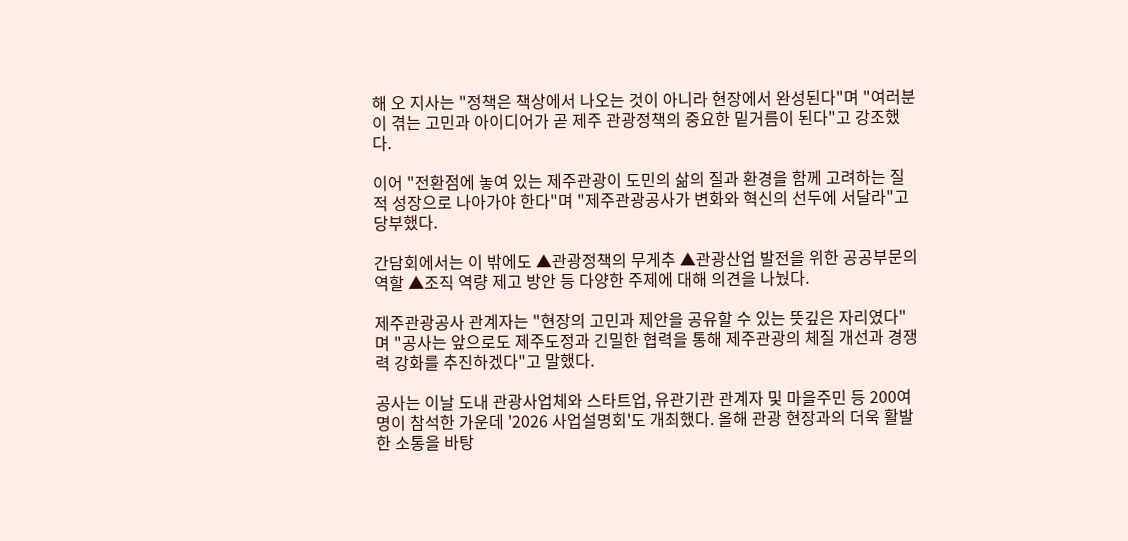해 오 지사는 "정책은 책상에서 나오는 것이 아니라 현장에서 완성된다"며 "여러분이 겪는 고민과 아이디어가 곧 제주 관광정책의 중요한 밑거름이 된다"고 강조했다.

이어 "전환점에 놓여 있는 제주관광이 도민의 삶의 질과 환경을 함께 고려하는 질적 성장으로 나아가야 한다"며 "제주관광공사가 변화와 혁신의 선두에 서달라"고 당부했다.

간담회에서는 이 밖에도 ▲관광정책의 무게추 ▲관광산업 발전을 위한 공공부문의 역할 ▲조직 역량 제고 방안 등 다양한 주제에 대해 의견을 나눴다.

제주관광공사 관계자는 "현장의 고민과 제안을 공유할 수 있는 뜻깊은 자리였다"며 "공사는 앞으로도 제주도정과 긴밀한 협력을 통해 제주관광의 체질 개선과 경쟁력 강화를 추진하겠다"고 말했다.

공사는 이날 도내 관광사업체와 스타트업, 유관기관 관계자 및 마을주민 등 200여명이 참석한 가운데 '2026 사업설명회'도 개최했다. 올해 관광 현장과의 더욱 활발한 소통을 바탕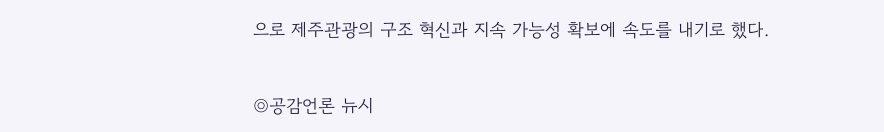으로 제주관광의 구조 혁신과 지속 가능성 확보에 속도를 내기로 했다.


◎공감언론 뉴시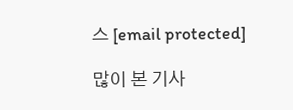스 [email protected]

많이 본 기사